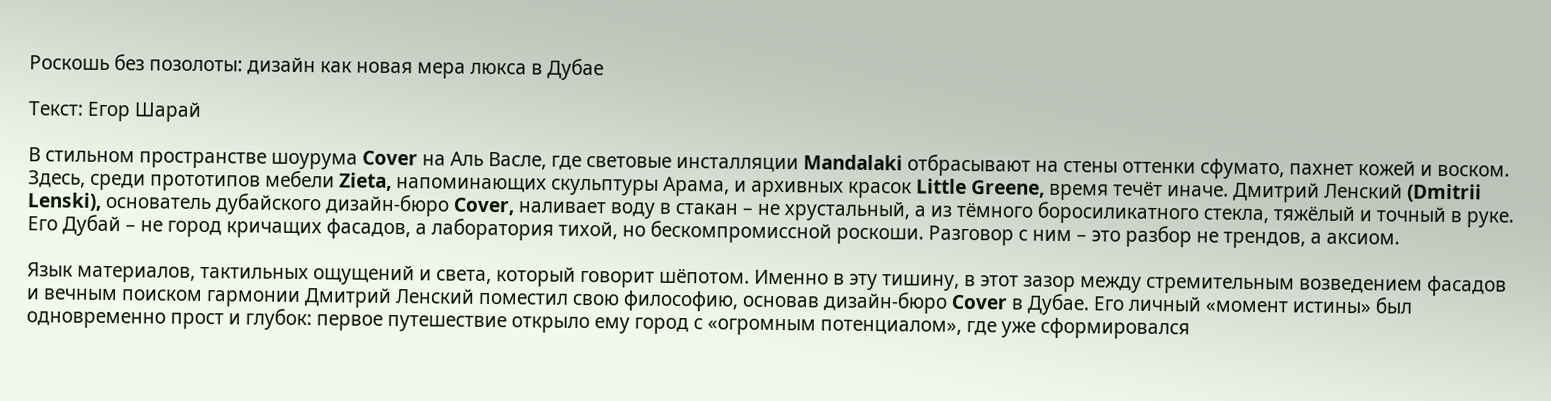Роскошь без позолоты: дизайн как новая мера люкса в Дубае

Текст: Егор Шарай

В стильном пространстве шоурума Cover на Аль Васле, где световые инсталляции Mandalaki отбрасывают на стены оттенки сфумато, пахнет кожей и воском. Здесь, среди прототипов мебели Zieta, напоминающих скульптуры Арама, и архивных красок Little Greene, время течёт иначе. Дмитрий Ленский (Dmitrii Lenski), основатель дубайского дизайн-бюро Cover, наливает воду в стакан – не хрустальный, а из тёмного боросиликатного стекла, тяжёлый и точный в руке. Его Дубай – не город кричащих фасадов, а лаборатория тихой, но бескомпромиссной роскоши. Разговор с ним – это разбор не трендов, а аксиом.

Язык материалов, тактильных ощущений и света, который говорит шёпотом. Именно в эту тишину, в этот зазор между стремительным возведением фасадов и вечным поиском гармонии Дмитрий Ленский поместил свою философию, основав дизайн-бюро Cover в Дубае. Его личный «момент истины» был одновременно прост и глубок: первое путешествие открыло ему город с «огромным потенциалом», где уже сформировался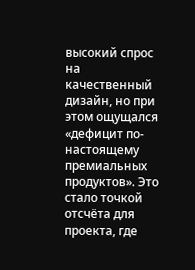высокий спрос на качественный дизайн, но при этом ощущался «дефицит по-настоящему премиальных продуктов». Это стало точкой отсчёта для проекта, где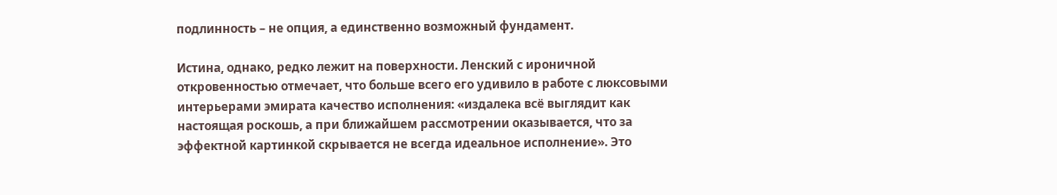подлинность – не опция, а единственно возможный фундамент.

Истина, однако, редко лежит на поверхности. Ленский с ироничной откровенностью отмечает, что больше всего его удивило в работе с люксовыми интерьерами эмирата качество исполнения: «издалека всё выглядит как настоящая роскошь, а при ближайшем рассмотрении оказывается, что за эффектной картинкой скрывается не всегда идеальное исполнение». Это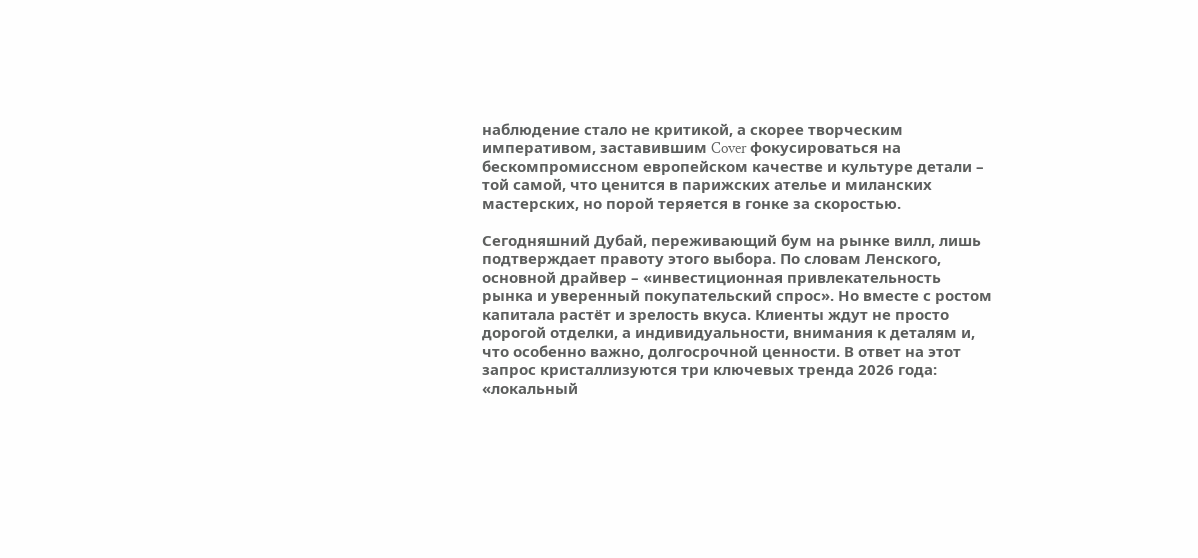наблюдение стало не критикой, а скорее творческим императивом, заставившим Cover фокусироваться на бескомпромиссном европейском качестве и культуре детали – той самой, что ценится в парижских ателье и миланских мастерских, но порой теряется в гонке за скоростью.

Сегодняшний Дубай, переживающий бум на рынке вилл, лишь подтверждает правоту этого выбора. По словам Ленского, основной драйвер – «инвестиционная привлекательность рынка и уверенный покупательский спрос». Но вместе с ростом капитала растёт и зрелость вкуса. Клиенты ждут не просто дорогой отделки, а индивидуальности, внимания к деталям и, что особенно важно, долгосрочной ценности. В ответ на этот запрос кристаллизуются три ключевых тренда 2026 года: «локальный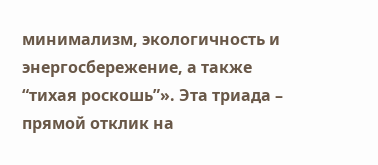минимализм, экологичность и энергосбережение, а также “тихая роскошь”». Эта триада – прямой отклик на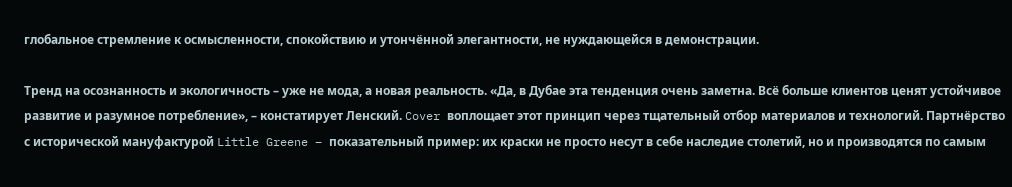глобальное стремление к осмысленности, спокойствию и утончённой элегантности, не нуждающейся в демонстрации.

Тренд на осознанность и экологичность – уже не мода, а новая реальность. «Да, в Дубае эта тенденция очень заметна. Всё больше клиентов ценят устойчивое развитие и разумное потребление», – констатирует Ленский. Cover воплощает этот принцип через тщательный отбор материалов и технологий. Партнёрство с исторической мануфактурой Little Greene – показательный пример: их краски не просто несут в себе наследие столетий, но и производятся по самым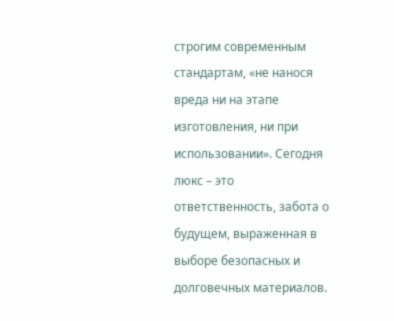строгим современным стандартам, «не нанося вреда ни на этапе изготовления, ни при использовании». Сегодня люкс – это ответственность, забота о будущем, выраженная в выборе безопасных и долговечных материалов.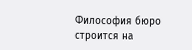Философия бюро строится на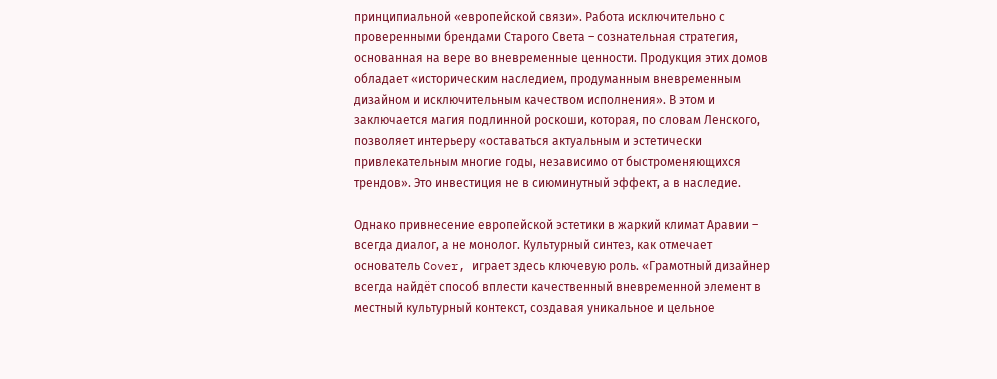принципиальной «европейской связи». Работа исключительно с проверенными брендами Старого Света – сознательная стратегия, основанная на вере во вневременные ценности. Продукция этих домов обладает «историческим наследием, продуманным вневременным дизайном и исключительным качеством исполнения». В этом и заключается магия подлинной роскоши, которая, по словам Ленского, позволяет интерьеру «оставаться актуальным и эстетически привлекательным многие годы, независимо от быстроменяющихся трендов». Это инвестиция не в сиюминутный эффект, а в наследие.

Однако привнесение европейской эстетики в жаркий климат Аравии – всегда диалог, а не монолог. Культурный синтез, как отмечает основатель Cover, играет здесь ключевую роль. «Грамотный дизайнер всегда найдёт способ вплести качественный вневременной элемент в местный культурный контекст, создавая уникальное и цельное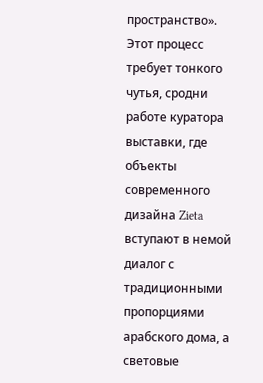пространство». Этот процесс требует тонкого чутья, сродни работе куратора выставки, где объекты современного дизайна Zieta вступают в немой диалог с традиционными пропорциями арабского дома, а световые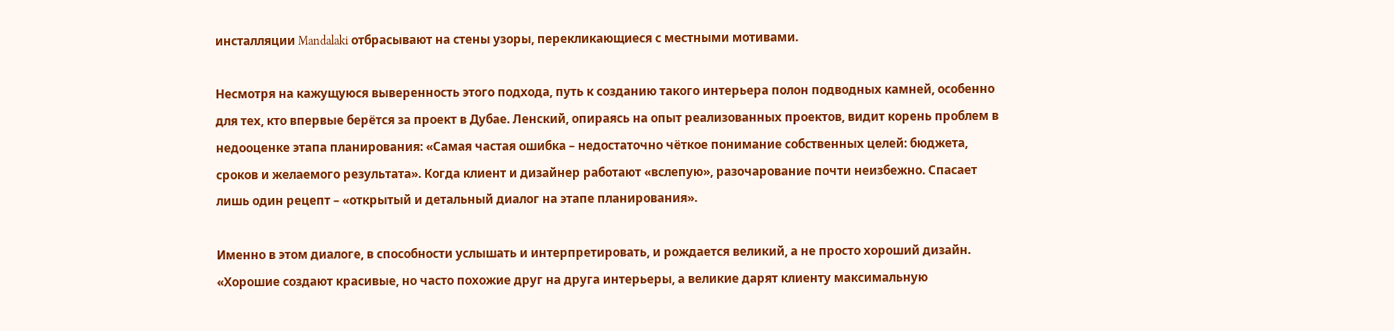инсталляции Mandalaki отбрасывают на стены узоры, перекликающиеся с местными мотивами.

Несмотря на кажущуюся выверенность этого подхода, путь к созданию такого интерьера полон подводных камней, особенно для тех, кто впервые берётся за проект в Дубае. Ленский, опираясь на опыт реализованных проектов, видит корень проблем в недооценке этапа планирования: «Самая частая ошибка – недостаточно чёткое понимание собственных целей: бюджета, сроков и желаемого результата». Когда клиент и дизайнер работают «вслепую», разочарование почти неизбежно. Спасает лишь один рецепт – «открытый и детальный диалог на этапе планирования».

Именно в этом диалоге, в способности услышать и интерпретировать, и рождается великий, а не просто хороший дизайн. «Хорошие создают красивые, но часто похожие друг на друга интерьеры, а великие дарят клиенту максимальную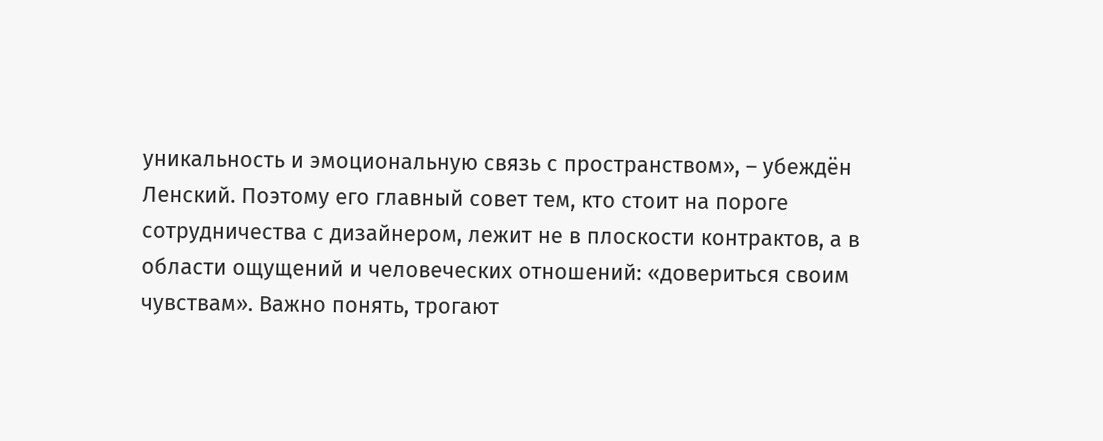уникальность и эмоциональную связь с пространством», – убеждён Ленский. Поэтому его главный совет тем, кто стоит на пороге сотрудничества с дизайнером, лежит не в плоскости контрактов, а в области ощущений и человеческих отношений: «довериться своим чувствам». Важно понять, трогают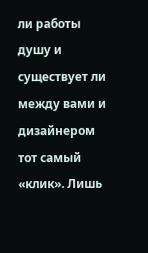ли работы душу и существует ли между вами и дизайнером тот самый «клик». Лишь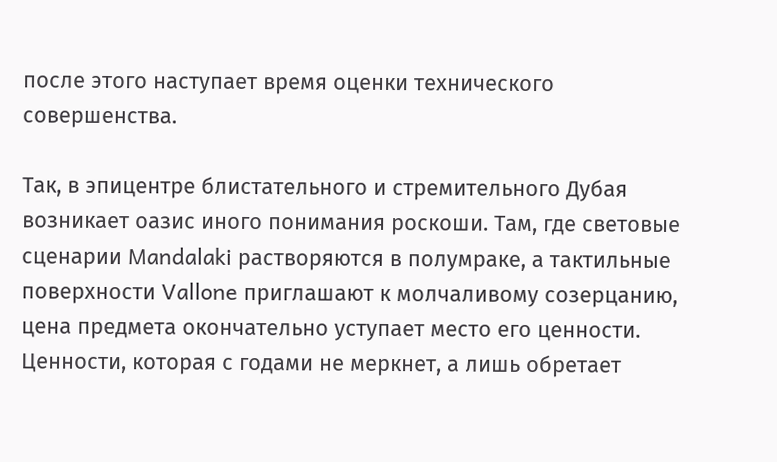после этого наступает время оценки технического совершенства.

Так, в эпицентре блистательного и стремительного Дубая возникает оазис иного понимания роскоши. Там, где световые сценарии Mandalaki растворяются в полумраке, а тактильные поверхности Vallone приглашают к молчаливому созерцанию, цена предмета окончательно уступает место его ценности. Ценности, которая с годами не меркнет, а лишь обретает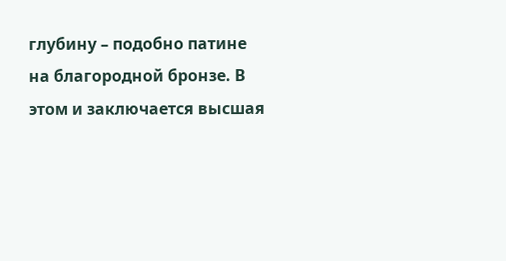глубину – подобно патине на благородной бронзе. В этом и заключается высшая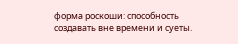форма роскоши: способность создавать вне времени и суеты.